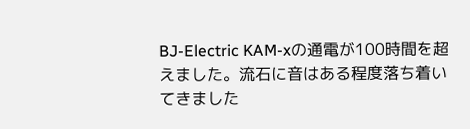BJ-Electric KAM-xの通電が100時間を超えました。流石に音はある程度落ち着いてきました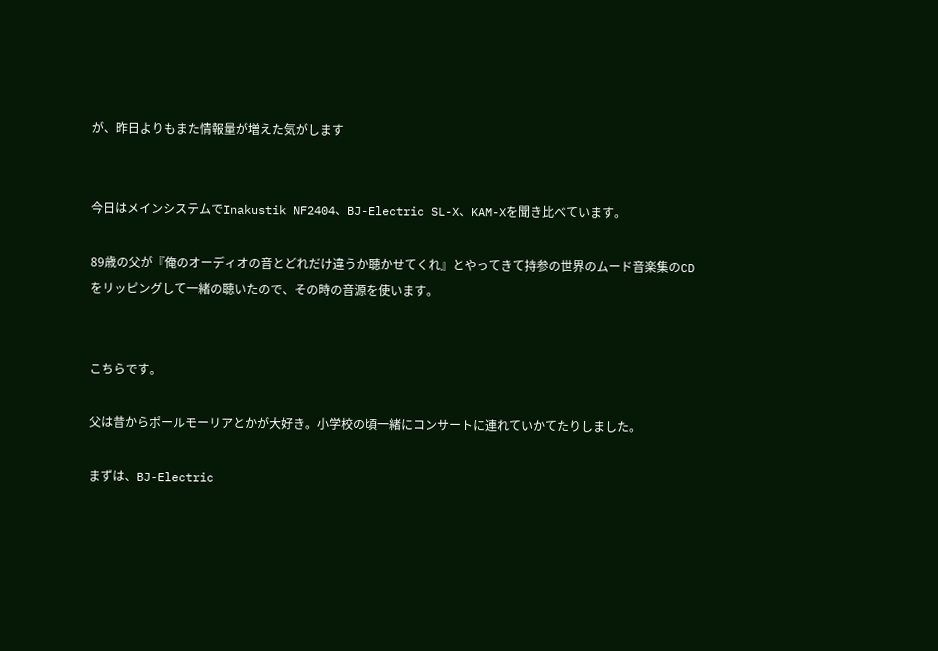が、昨日よりもまた情報量が増えた気がします


今日はメインシステムでInakustik NF2404、BJ-Electric SL-X、KAM-Xを聞き比べています。

89歳の父が『俺のオーディオの音とどれだけ違うか聴かせてくれ』とやってきて持参の世界のムード音楽集のCDをリッピングして一緒の聴いたので、その時の音源を使います。


こちらです。

父は昔からポールモーリアとかが大好き。小学校の頃一緒にコンサートに連れていかてたりしました。

まずは、BJ-Electric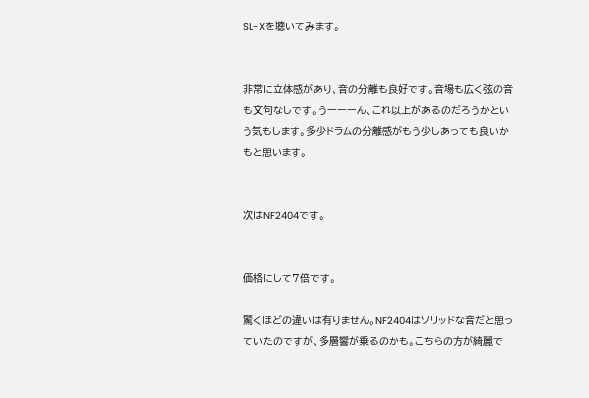SL-Xを聴いてみます。


非常に立体感があり、音の分離も良好です。音場も広く弦の音も文句なしです。うーーーん、これ以上があるのだろうかという気もします。多少ドラムの分離感がもう少しあっても良いかもと思います。


次はNF2404です。


価格にして7倍です。

驚くほどの違いは有りません。NF2404はソリッドな音だと思っていたのですが、多層響が乗るのかも。こちらの方が綺麗で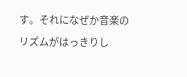す。それになぜか音楽のリズムがはっきりし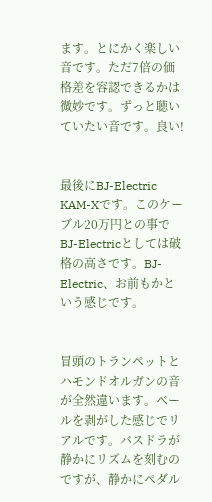ます。とにかく楽しい音です。ただ7倍の価格差を容認できるかは微妙です。ずっと聴いていたい音です。良い!


最後にBJ-Electric KAM-Xです。このケーブル20万円との事でBJ-Electricとしては破格の高さです。BJ-Electric、お前もかという感じです。


冒頭のトランペットとハモンドオルガンの音が全然違います。ベールを剥がした感じでリアルです。バスドラが静かにリズムを刻むのですが、静かにペダル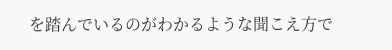を踏んでいるのがわかるような聞こえ方で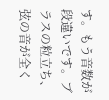す。もう音数が段違いです。ブラスの粒立ち、弦の音が全く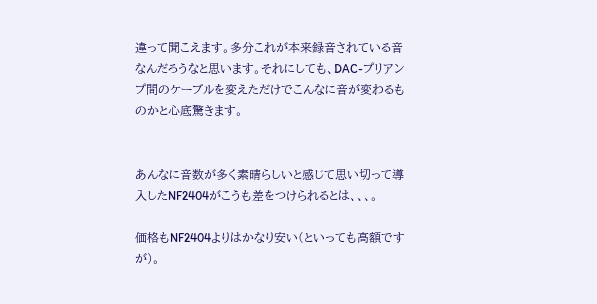違って聞こえます。多分これが本来録音されている音なんだろうなと思います。それにしても、DAC-プリアンプ間のケーブルを変えただけでこんなに音が変わるものかと心底驚きます。


あんなに音数が多く素晴らしいと感じて思い切って導入したNF2404がこうも差をつけられるとは、、、。

価格もNF2404よりはかなり安い(といっても高額ですが)。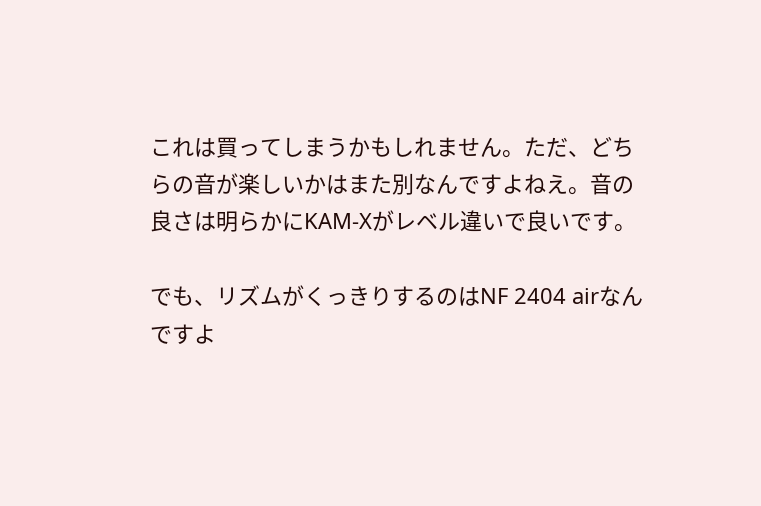これは買ってしまうかもしれません。ただ、どちらの音が楽しいかはまた別なんですよねえ。音の良さは明らかにKAM-Xがレベル違いで良いです。

でも、リズムがくっきりするのはNF 2404 airなんですよ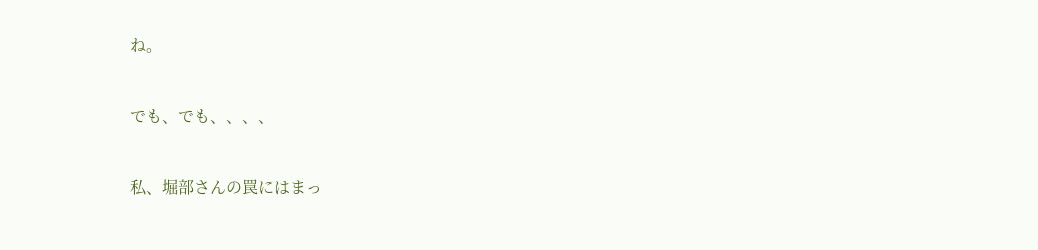ね。


でも、でも、、、、


私、堀部さんの罠にはまっ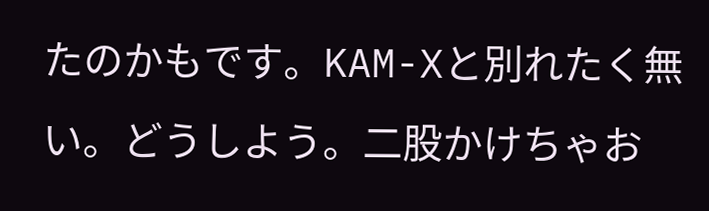たのかもです。KAM-Xと別れたく無い。どうしよう。二股かけちゃお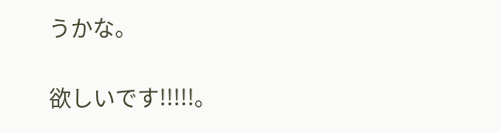うかな。

欲しいです!!!!!。